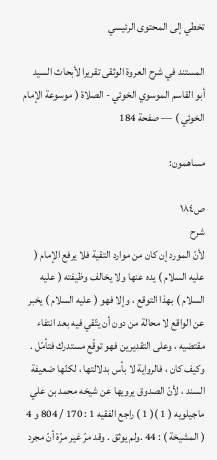تخطي إلى المحتوى الرئيسي

المستند في شرح العروة الوثقى تقريرا لأبحاث السيد أبو القاسم الموسوي الخوئي - الصلاة ( موسوعة الإمام الخوئي ) — صفحة 184

مساهمون:

ص١٨٤
شرح
لأنّ المورد إن كان من موارد التقية فلا يرفع الإمام ( عليه السلام ) يده عنها ولا يخالف وظيفته ( عليه السلام ) بهذا التوقع ، وإلا فهو ( عليه السلام ) يخبر عن الواقع لا محالة من دون أن يتّقي فيه بعد انتفاء مقتضيه ، وعلى التقديرين فهو توقّع مستدرك فتأمّل . وكيف كان ، فالرواية لا بأس بدلالتها ، لكنّها ضعيفة السند ، لأنّ الصدوق يرويها عن شيخه محمد بن علي ماجيلويه ( 1 )( 1 ) راجع الفقيه 1 : 170 / 804 و 4 ( المشيخة ) : 44 .ولم يوثق . وقد مرّ غير مرّة أنّ مجرد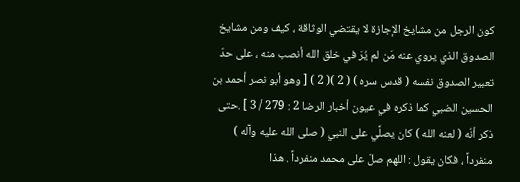كون الرجل من مشايخ الإجازة لا يقتضي الوثاقة ، كيف ومن مشايخ الصدوق الذي يروي عنه مَن لم يُرَ في خلق الله أنصب منه ، على حدّ تعبير الصدوق نفسه ( قدس سره ) ( 2 )( 2 ) [ وهو أبو نصر أحمد بن الحسين الضبي كما ذكره في عيون أخبار الرضا 2 : 279 / 3 ] .حتى ذكر أنّه ( لعنه الله ) كان يصلَّي على النبي ( صلى الله عليه وآله ) منفرداً ، فكان يقول : اللهم صلّ على محمد منفرداً . هذا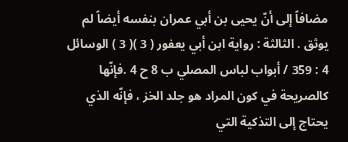مضافاً إلى أنّ يحيى بن أبي عمران بنفسه أيضاً لم يوثق . الثالثة : رواية ابن أبي يعفور ( 3 )( 3 ) الوسائل 4 : 359 / أبواب لباس المصلي ب 8 ح 4 .فإنّها كالصريحة في كون المراد هو جلد الخز ، فإنّه الذي يحتاج إلى التذكية التي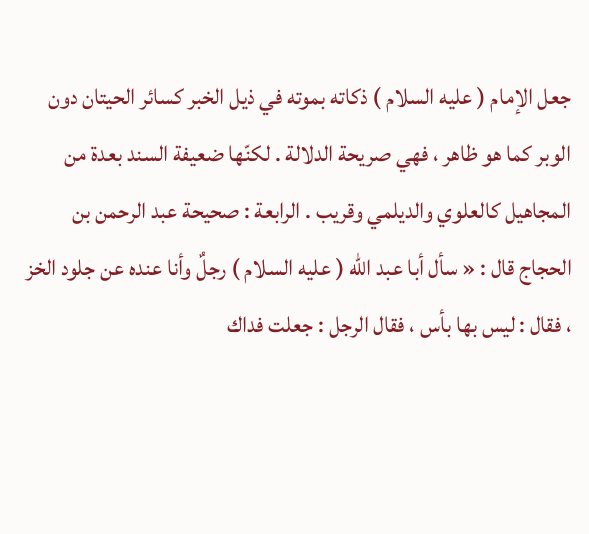جعل الإمام ( عليه السلام ) ذكاته بموته في ذيل الخبر كسائر الحيتان دون الوبر كما هو ظاهر ، فهي صريحة الدلالة . لكنّها ضعيفة السند بعدة من المجاهيل كالعلوي والديلمي وقريب . الرابعة : صحيحة عبد الرحمن بن الحجاج قال : « سأل أبا عبد الله ( عليه السلام ) رجلٌ وأنا عنده عن جلود الخز ، فقال : ليس بها بأس ، فقال الرجل : جعلت فداك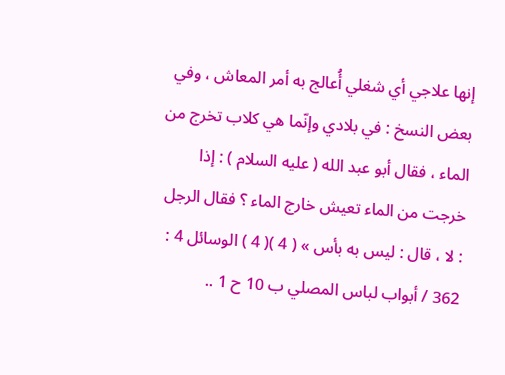إنها علاجي أي شغلي أُعالج به أمر المعاش ، وفي بعض النسخ : في بلادي وإنّما هي كلاب تخرج من الماء ، فقال أبو عبد الله ( عليه السلام ) : إذا خرجت من الماء تعيش خارج الماء ؟ فقال الرجل : لا ، قال : ليس به بأس » ( 4 )( 4 ) الوسائل 4 : 362 / أبواب لباس المصلي ب 10 ح 1 ..